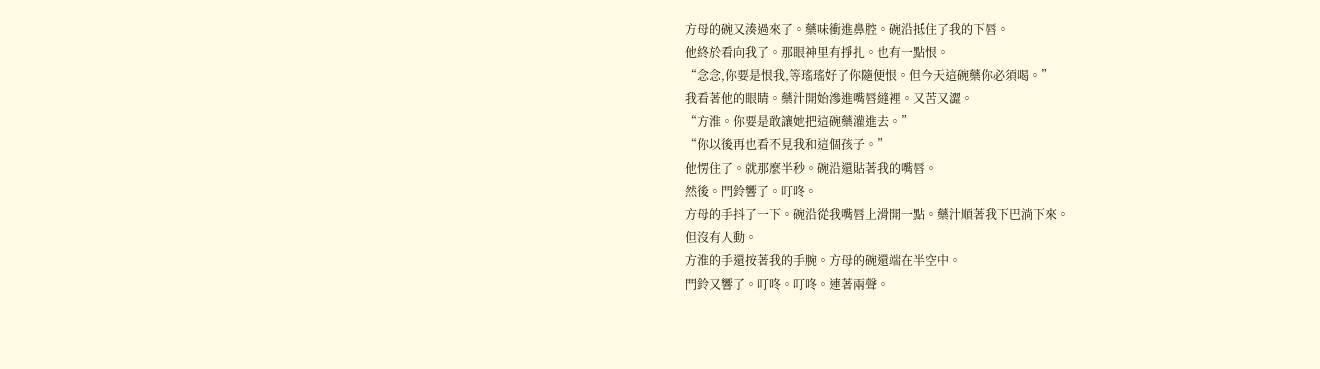方母的碗又湊過來了。藥味衝進鼻腔。碗沿抵住了我的下唇。
他終於看向我了。那眼神里有掙扎。也有一點恨。
“念念,你要是恨我,等瑤瑤好了你隨便恨。但今天這碗藥你必須喝。”
我看著他的眼睛。藥汁開始滲進嘴唇縫裡。又苦又澀。
“方淮。你要是敢讓她把這碗藥灌進去。”
“你以後再也看不見我和這個孩子。”
他愣住了。就那麼半秒。碗沿還貼著我的嘴唇。
然後。門鈴響了。叮咚。
方母的手抖了一下。碗沿從我嘴唇上滑開一點。藥汁順著我下巴淌下來。
但沒有人動。
方淮的手還按著我的手腕。方母的碗還端在半空中。
門鈴又響了。叮咚。叮咚。連著兩聲。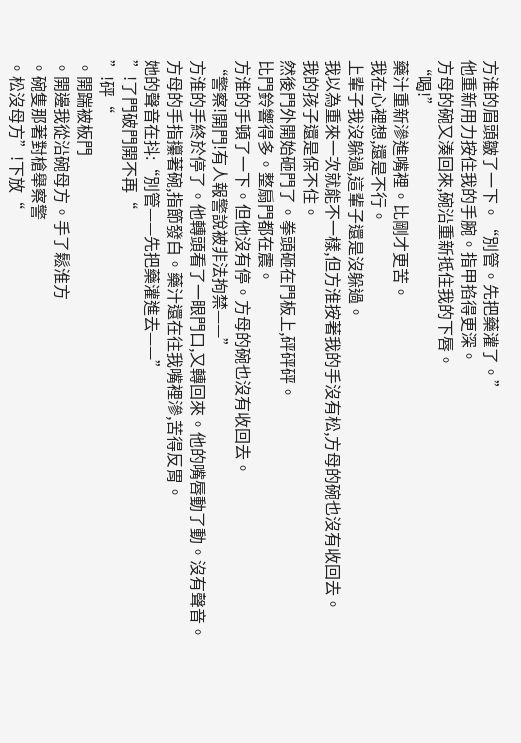方淮的眉頭皺了一下。“別管。先把藥灌了。”
他重新用力按住我的手腕。指甲掐得更深。
方母的碗又湊回來,碗沿重新抵住我的下唇。
“喝!”
藥汁重新滲進嘴裡。比剛才更苦。
我在心裡想,還是不行。
上輩子我沒躲過,這輩子還是沒躲過。
我以為重來一次就能不一樣,但方淮按著我的手沒有松,方母的碗也沒有收回去。
我的孩子還是保不住。
然後門外開始砸門了。拳頭砸在門板上,砰砰砰。
比門鈴響得多。整扇門都在震。
方淮的手頓了一下。但他沒有停。方母的碗也沒有收回去。
“警察!開門!有人報警說被非法拘禁——”
方淮的手終於停了。他轉頭看了一眼門口,又轉回來。他的嘴唇動了動。沒有聲音。
方母的手指攥著碗,指節發白。藥汁還在往我嘴裡滲,苦得反胃。
她的聲音在抖:“別管——先把藥灌進去——”
”!了門破門開不再“
”!砰“
。開踹被板門
。開邊我從沿碗母方。手了鬆淮方
。碗隻那著對槍舉察警
。松沒母方”!下放“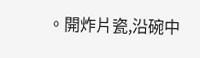。開炸片瓷,沿碗中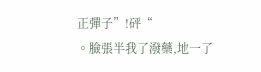正彈子”!砰“
。臉張半我了潑藥,地一了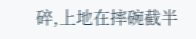碎,上地在摔碗截半